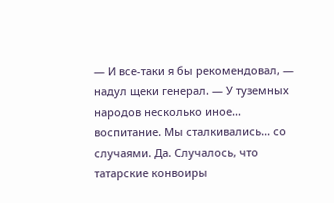— И все-таки я бы рекомендовал, — надул щеки генерал. — У туземных народов несколько иное… воспитание. Мы сталкивались… со случаями. Да. Случалось, что татарские конвоиры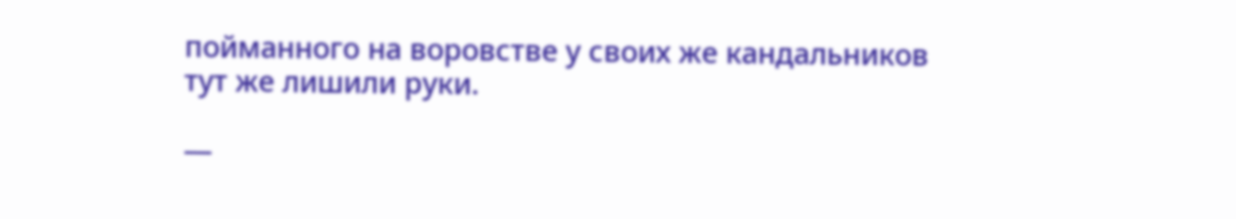пойманного на воровстве у своих же кандальников тут же лишили руки.

—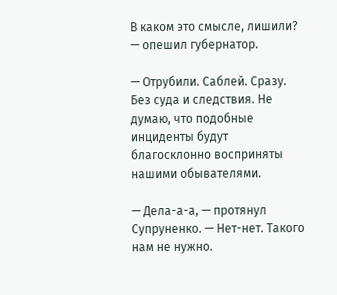В каком это смысле, лишили? — опешил губернатор.

— Отрубили. Саблей. Сразу. Без суда и следствия. Не думаю, что подобные инциденты будут благосклонно восприняты нашими обывателями.

— Дела-а-а, — протянул Супруненко. — Нет-нет. Такого нам не нужно.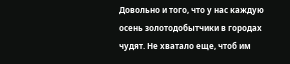Довольно и того, что у нас каждую осень золотодобытчики в городах чудят. Не хватало еще, чтоб им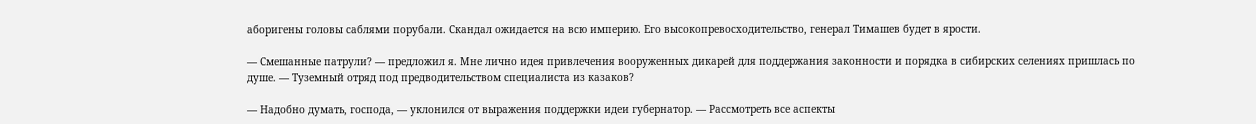аборигены головы саблями порубали. Скандал ожидается на всю империю. Его высокопревосходительство, генерал Тимашев будет в ярости.

— Смешанные патрули? — предложил я. Мне лично идея привлечения вооруженных дикарей для поддержания законности и порядка в сибирских селениях пришлась по душе. — Туземный отряд под предводительством специалиста из казаков?

— Надобно думать, господа, — уклонился от выражения поддержки идеи губернатор. — Рассмотреть все аспекты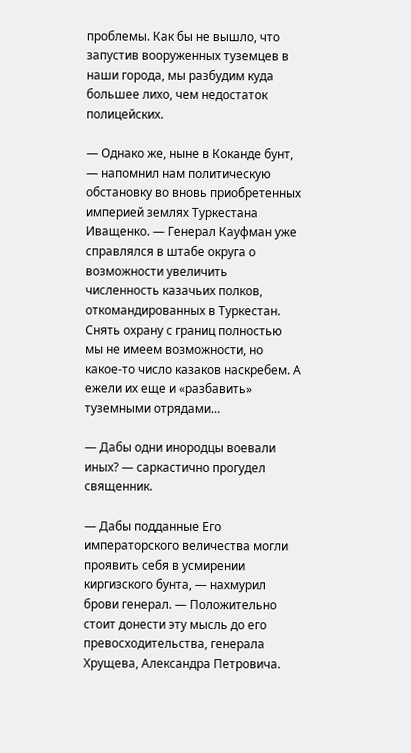проблемы. Как бы не вышло, что запустив вооруженных туземцев в наши города, мы разбудим куда большее лихо, чем недостаток полицейских.

— Однако же, ныне в Коканде бунт, — напомнил нам политическую обстановку во вновь приобретенных империей землях Туркестана Иващенко. — Генерал Кауфман уже справлялся в штабе округа о возможности увеличить численность казачьих полков, откомандированных в Туркестан. Снять охрану с границ полностью мы не имеем возможности, но какое-то число казаков наскребем. А ежели их еще и «разбавить» туземными отрядами…

— Дабы одни инородцы воевали иных? — саркастично прогудел священник.

— Дабы подданные Его императорского величества могли проявить себя в усмирении киргизского бунта, — нахмурил брови генерал. — Положительно стоит донести эту мысль до его превосходительства, генерала Хрущева, Александра Петровича.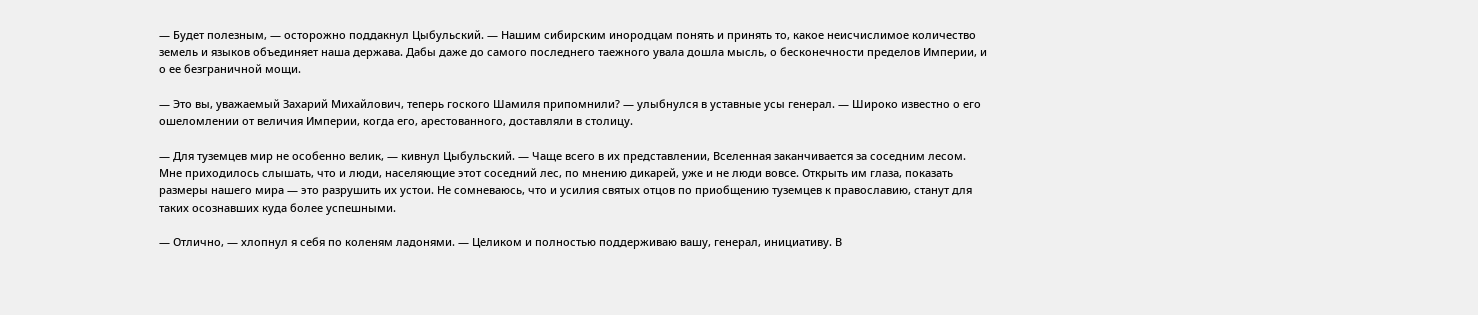— Будет полезным, — осторожно поддакнул Цыбульский. — Нашим сибирским инородцам понять и принять то, какое неисчислимое количество земель и языков объединяет наша держава. Дабы даже до самого последнего таежного увала дошла мысль, о бесконечности пределов Империи, и о ее безграничной мощи.

— Это вы, уважаемый Захарий Михайлович, теперь гоского Шамиля припомнили? — улыбнулся в уставные усы генерал. — Широко известно о его ошеломлении от величия Империи, когда его, арестованного, доставляли в столицу.

— Для туземцев мир не особенно велик, — кивнул Цыбульский. — Чаще всего в их представлении, Вселенная заканчивается за соседним лесом. Мне приходилось слышать, что и люди, населяющие этот соседний лес, по мнению дикарей, уже и не люди вовсе. Открыть им глаза, показать размеры нашего мира — это разрушить их устои. Не сомневаюсь, что и усилия святых отцов по приобщению туземцев к православию, станут для таких осознавших куда более успешными.

— Отлично, — хлопнул я себя по коленям ладонями. — Целиком и полностью поддерживаю вашу, генерал, инициативу. В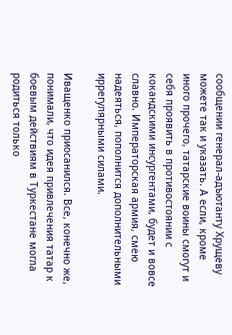сообщении генерал-адъютанту Хрущеву можете так и указать. А если, кроме иного прочего, татарские воины смогут и себя проявить в противостоянии с кокандскими инсургентами, будет и вовсе славно. Императорская армия, смею надеяться, пополнится дополнительными иррегулярными силами.

Иващенко приосанился. Все, конечно же, понимали, что идея привлечения татар к боевым действиям в Туркестане могла родиться только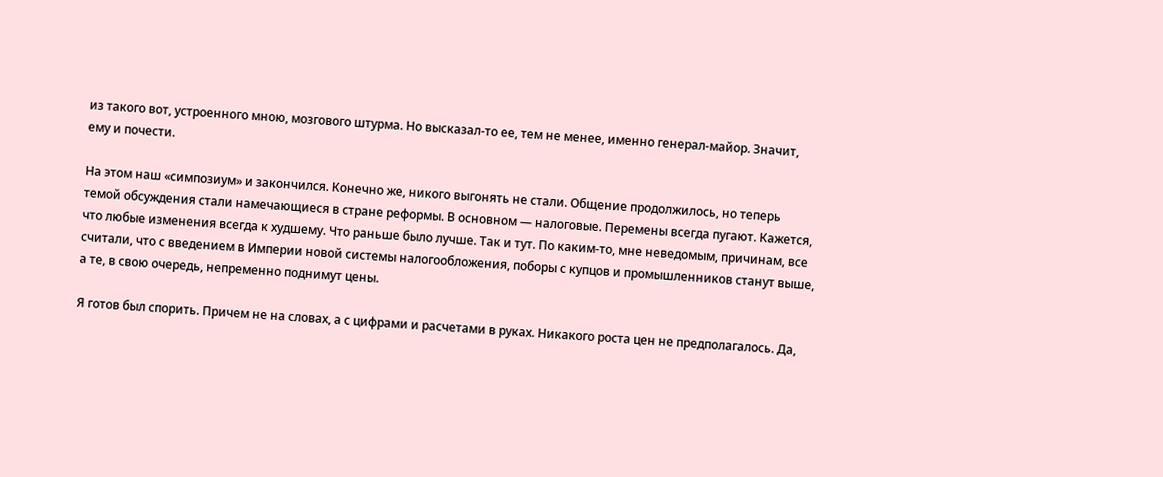из такого вот, устроенного мною, мозгового штурма. Но высказал-то ее, тем не менее, именно генерал-майор. Значит, ему и почести.

На этом наш «симпозиум» и закончился. Конечно же, никого выгонять не стали. Общение продолжилось, но теперь темой обсуждения стали намечающиеся в стране реформы. В основном — налоговые. Перемены всегда пугают. Кажется, что любые изменения всегда к худшему. Что раньше было лучше. Так и тут. По каким-то, мне неведомым, причинам, все считали, что с введением в Империи новой системы налогообложения, поборы с купцов и промышленников станут выше, а те, в свою очередь, непременно поднимут цены.

Я готов был спорить. Причем не на словах, а с цифрами и расчетами в руках. Никакого роста цен не предполагалось. Да,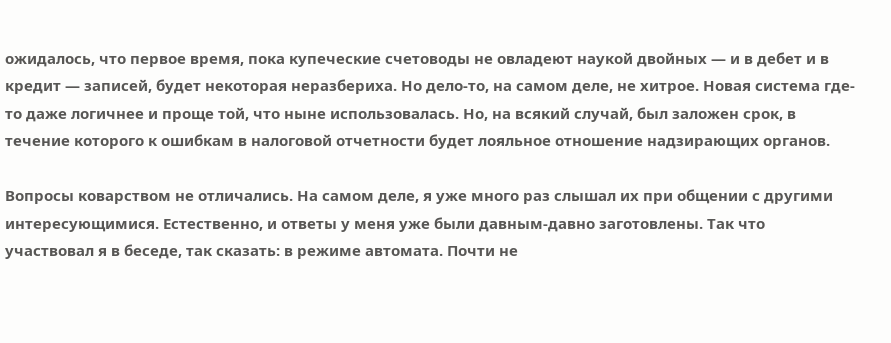ожидалось, что первое время, пока купеческие счетоводы не овладеют наукой двойных — и в дебет и в кредит — записей, будет некоторая неразбериха. Но дело-то, на самом деле, не хитрое. Новая система где-то даже логичнее и проще той, что ныне использовалась. Но, на всякий случай, был заложен срок, в течение которого к ошибкам в налоговой отчетности будет лояльное отношение надзирающих органов.

Вопросы коварством не отличались. На самом деле, я уже много раз слышал их при общении с другими интересующимися. Естественно, и ответы у меня уже были давным-давно заготовлены. Так что участвовал я в беседе, так сказать: в режиме автомата. Почти не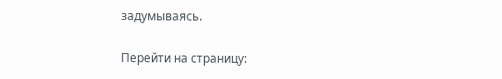задумываясь.

Перейти на страницу: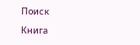Поиск

Книга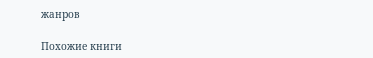жанров

Похожие книги